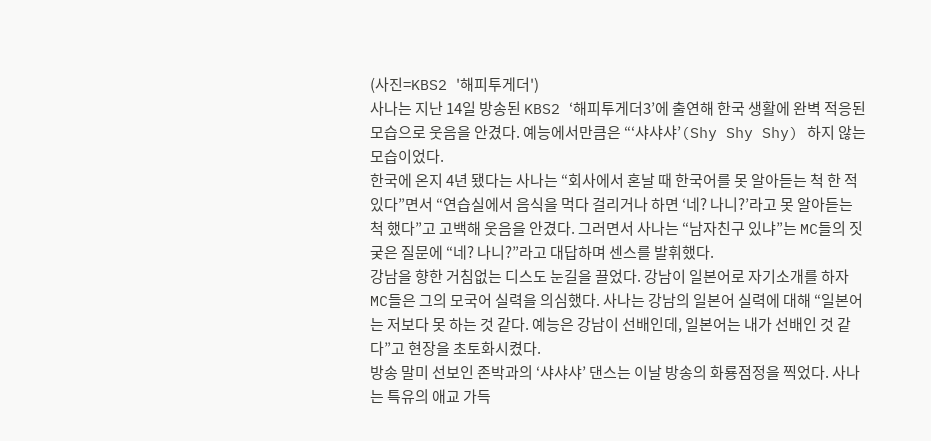(사진=KBS2 '해피투게더')
사나는 지난 14일 방송된 KBS2 ‘해피투게더3’에 출연해 한국 생활에 완벽 적응된 모습으로 웃음을 안겼다. 예능에서만큼은 “‘샤샤샤’(Shy Shy Shy) 하지 않는 모습이었다.
한국에 온지 4년 됐다는 사나는 “회사에서 혼날 때 한국어를 못 알아듣는 척 한 적 있다”면서 “연습실에서 음식을 먹다 걸리거나 하면 ‘네? 나니?’라고 못 알아듣는 척 했다”고 고백해 웃음을 안겼다. 그러면서 사나는 “남자친구 있냐”는 MC들의 짓궂은 질문에 “네? 나니?”라고 대답하며 센스를 발휘했다.
강남을 향한 거침없는 디스도 눈길을 끌었다. 강남이 일본어로 자기소개를 하자 MC들은 그의 모국어 실력을 의심했다. 사나는 강남의 일본어 실력에 대해 “일본어는 저보다 못 하는 것 같다. 예능은 강남이 선배인데, 일본어는 내가 선배인 것 같다”고 현장을 초토화시켰다.
방송 말미 선보인 존박과의 ‘샤샤샤’ 댄스는 이날 방송의 화룡점정을 찍었다. 사나는 특유의 애교 가득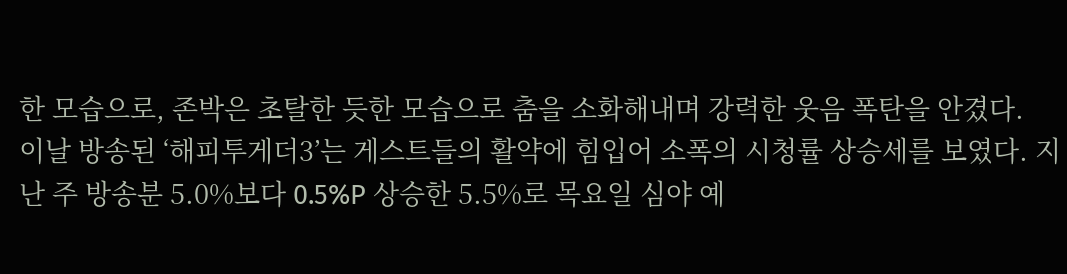한 모습으로, 존박은 초탈한 듯한 모습으로 춤을 소화해내며 강력한 웃음 폭탄을 안겼다.
이날 방송된 ‘해피투게더3’는 게스트들의 활약에 힘입어 소폭의 시청률 상승세를 보였다. 지난 주 방송분 5.0%보다 0.5%P 상승한 5.5%로 목요일 심야 예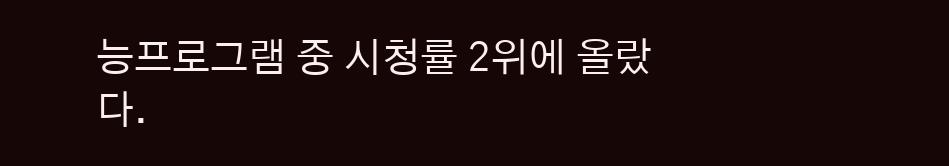능프로그램 중 시청률 2위에 올랐다.